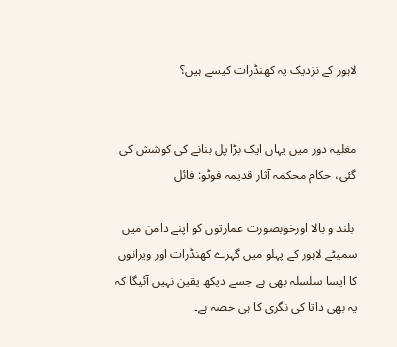لاہور کے نزدیک یہ کھنڈرات کیسے ہیں؟


مغلیہ دور میں یہاں ایک بڑا پل بنانے کی کوشش کی گئی، حکام محکمہ آثار قدیمہ فوٹو: فائل

 بلند و بالا اورخوبصورت عمارتوں کو اپنے دامن میں سمیٹے لاہور کے پہلو میں گہرے کھنڈرات اور ویرانوں کا ایسا سلسلہ بھی ہے جسے دیکھ یقین نہیں آئیگا کہ یہ بھی داتا کی نگری کا ہی حصہ ہے۔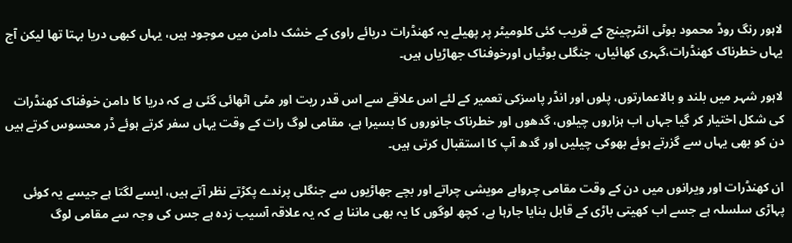لاہور رنگ روڈ محمود بوٹی انٹرچینج کے قریب کئی کلومیٹر پر پھیلے یہ کھنڈرات دریائے راوی کے خشک دامن میں موجود ہیں، یہاں کبھی دریا بہتا تھا لیکن آج یہاں خطرناک کھنڈرات،گہری کھائیاں، جنگلی بوٹیاں اورخوفناک جھاڑیاں ہیں۔

لاہور شہر میں بلند و بالاعمارتوں، پلوں اور انڈر پاسزکی تعمیر کے لئے اس علاقے سے اس قدر ریت اور مٹی اٹھائی گئی ہے کہ دریا کا دامن خوفناک کھنڈرات کی شکل اختیار کر گیا جہاں اب ہزاروں چیلوں، گدھوں اور خطرناک جانوروں کا بسیرا ہے، مقامی لوگ رات کے وقت یہاں سفر کرتے ہوئے ڈر محسوس کرتے ہیں دن کو بھی یہاں سے گزرتے ہوئے بھوکی چیلیں اور گدھ آپ کا استقبال کرتی ہیں۔

ان کھنڈرات اور ویرانوں میں دن کے وقت مقامی چرواہے مویشی چراتے اور بچے جھاڑیوں سے جنگلی پرندے پکڑتے نظر آتے ہیں، ایسے لگتا ہے جیسے یہ کوئی پہاڑی سلسلہ ہے جسے اب کھیتی باڑی کے قابل بنایا جارہا ہے، کچھ لوگوں کا یہ بھی ماننا ہے کہ یہ علاقہ آسیب زدہ ہے جس کی وجہ سے مقامی لوگ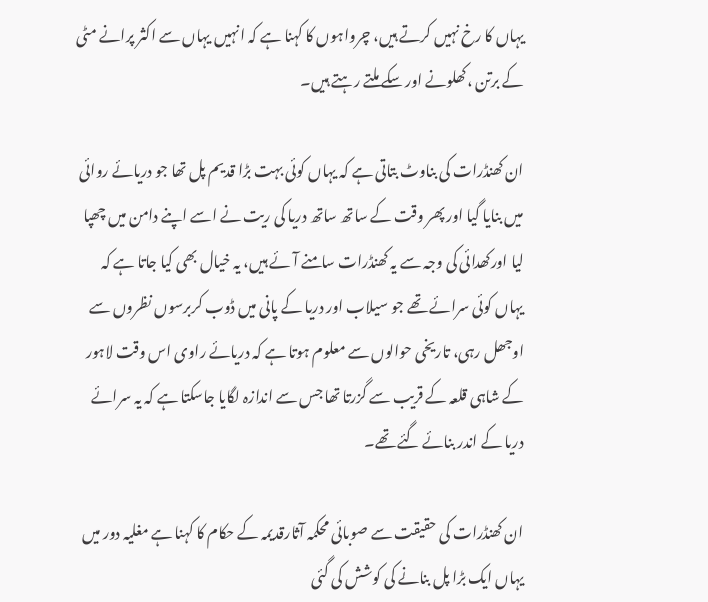یہاں کا رخ نہیں کرتے ہیں، چرواہوں کا کہنا ہے کہ انہیں یہاں سے اکثر پرانے مٹی کے برتن ،کھلونے اور سکے ملتے رہتے ہیں۔

ان کھنڈرات کی بناوٹ بتاتی ہے کہ یہاں کوئی بہت بڑا قدیم پل تھا جو دریائے روائی میں بنایا گیا اور پھر وقت کے ساتھ ساتھ دریا کی ریت نے اسے اپنے دامن میں چھپا لیا اورکھدائی کی وجہ سے یہ کھنڈرات سامنے آئے ہیں، یہ خیال بھی کیا جاتا ہے کہ یہاں کوئی سرائے تھے جو سیلاب اور دریا کے پانی میں ڈوب کربرسوں نظروں سے اوجھل رہی، تاریخی حوالوں سے معلوم ہوتا ہے کہ دریائے راوی اس وقت لاہور کے شاہی قلعہ کے قریب سے گزرتا تھا جس سے اندازہ لگایا جاسکتا ہے کہ یہ سرائے دریا کے اندر بنائے گئے تھے۔

ان کھنڈرات کی حقیقت سے صوبائی محکمہ آثارقدیمہ کے حکام کا کہنا ہے مغلیہ دور میں یہاں ایک بڑا پل بنانے کی کوشش کی گئی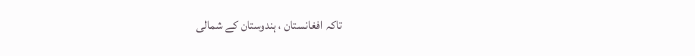تاکہ افغانستان ، ہندوستان کے شمالی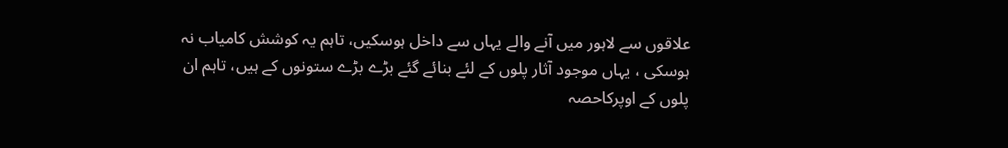علاقوں سے لاہور میں آنے والے یہاں سے داخل ہوسکیں، تاہم یہ کوشش کامیاب نہ ہوسکی ، یہاں موجود آثار پلوں کے لئے بنائے گئے بڑے بڑے ستونوں کے ہیں، تاہم ان پلوں کے اوپرکاحصہ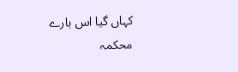کہاں گیا اس بارے محکمہ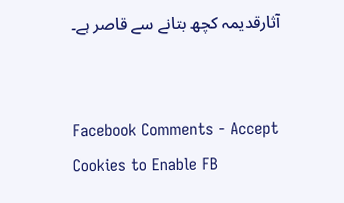آثارقدیمہ کچھ بتانے سے قاصر ہے۔


Facebook Comments - Accept Cookies to Enable FB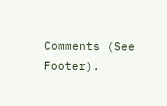Comments (See Footer).